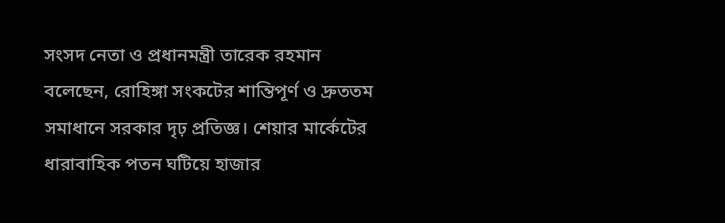সংসদ নেতা ও প্রধানমন্ত্রী তারেক রহমান বলেছেন, রোহিঙ্গা সংকটের শান্তিপূর্ণ ও দ্রুততম সমাধানে সরকার দৃঢ় প্রতিজ্ঞ। শেয়ার মার্কেটের ধারাবাহিক পতন ঘটিয়ে হাজার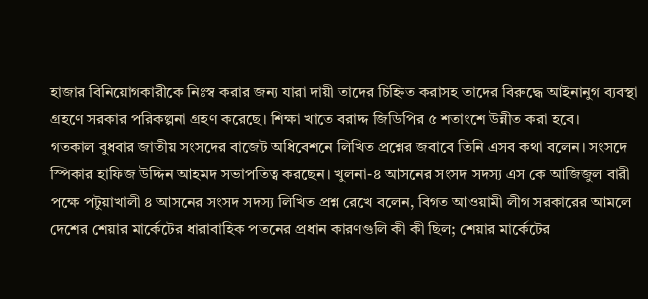হাজার বিনিয়োগকারীকে নিঃস্ব করার জন্য যারা দায়ী তাদের চিহ্নিত করাসহ তাদের বিরুদ্ধে আইনানুগ ব্যবস্থা গ্রহণে সরকার পরিকল্পনা গ্রহণ করেছে। শিক্ষা খাতে বরাদ্দ জিডিপির ৫ শতাংশে উন্নীত করা হবে।
গতকাল বুধবার জাতীয় সংসদের বাজেট অধিবেশনে লিখিত প্রশ্নের জবাবে তিনি এসব কথা বলেন। সংসদে স্পিকার হাফিজ উদ্দিন আহমদ সভাপতিত্ব করছেন। খুলনা-৪ আসনের সংসদ সদস্য এস কে আজিজুল বারী পক্ষে পটুয়াখালী ৪ আসনের সংসদ সদস্য লিখিত প্রশ্ন রেখে বলেন, বিগত আওয়ামী লীগ সরকারের আমলে দেশের শেয়ার মার্কেটের ধারাবাহিক পতনের প্রধান কারণগুলি কী কী ছিল; শেয়ার মার্কেটের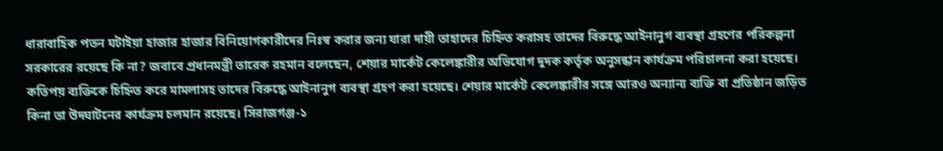ধারাবাহিক পতন ঘটাইয়া হাজার হাজার বিনিয়োগকারীদের নিঃস্ব করার জন্য যারা দায়ী তাহাদের চিহ্নিত করাসহ তাদের বিরুদ্ধে আইনানুগ ব্যবস্থা গ্রহণের পরিকল্পনা সরকারের রয়েছে কি না? জবাবে প্রধানমন্ত্রী তারেক রহমান বলেছেন, শেয়ার মার্কেট কেলেঙ্কারীর অভিযোগ দুদক কর্তৃক অনুসন্ধান কার্যক্রম পরিচালনা করা হয়েছে। কতিপয় ব্যক্তিকে চিহ্নিত করে মামলাসহ তাদের বিরুদ্ধে আইনানুগ ব্যবস্থা গ্রহণ করা হয়েছে। শেয়ার মার্কেট কেলেঙ্কারীর সঙ্গে আরও অন্যান্য ব্যক্তি বা প্রতিষ্ঠান জড়িত কিনা তা উদঘাটনের কার্যক্রম চলমান রয়েছে। সিরাজগঞ্জ-১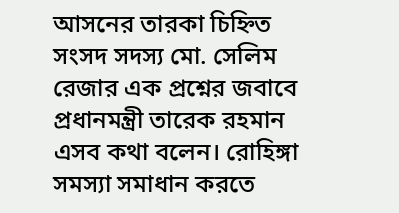আসনের তারকা চিহ্নিত সংসদ সদস্য মো. সেলিম রেজার এক প্রশ্নের জবাবে প্রধানমন্ত্রী তারেক রহমান এসব কথা বলেন। রোহিঙ্গা সমস্যা সমাধান করতে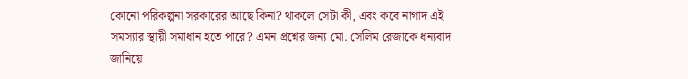কোনো পরিকল্পনা সরকারের আছে কিনা? থাকলে সেটা কী, এবং কবে নাগাদ এই সমস্যার স্থায়ী সমাধান হতে পারে? এমন প্রশ্নের জন্য মো. সেলিম রেজাকে ধন্যবাদ জানিয়ে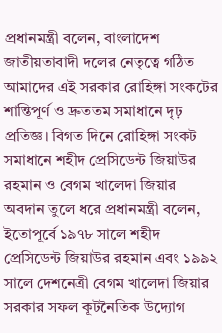প্রধানমন্ত্রী বলেন, বাংলাদেশ জাতীয়তাবাদী দলের নেতৃত্বে গঠিত আমাদের এই সরকার রোহিঙ্গা সংকটের শান্তিপূর্ণ ও দ্রুততম সমাধানে দৃঢ় প্রতিজ্ঞ। বিগত দিনে রোহিঙ্গা সংকট সমাধানে শহীদ প্রেসিডেন্ট জিয়াউর রহমান ও বেগম খালেদা জিয়ার অবদান তুলে ধরে প্রধানমন্ত্রী বলেন, ইতোপূর্বে ১৯৭৮ সালে শহীদ প্রেসিডেন্ট জিয়াউর রহমান এবং ১৯৯২ সালে দেশনেত্রী বেগম খালেদা জিয়ার সরকার সফল কূটনৈতিক উদ্যোগ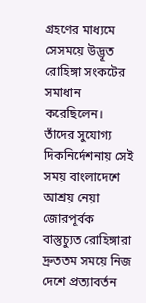গ্রহণের মাধ্যমে সেসময়ে উদ্ভূত রোহিঙ্গা সংকটের সমাধান করেছিলেন। তাঁদের সুযোগ্য দিকনির্দেশনায় সেই সময় বাংলাদেশে আশ্রয় নেয়া জোরপূর্বক বাস্তুচ্যুত রোহিঙ্গারা দ্রুততম সময়ে নিজ দেশে প্রত্যাবর্তন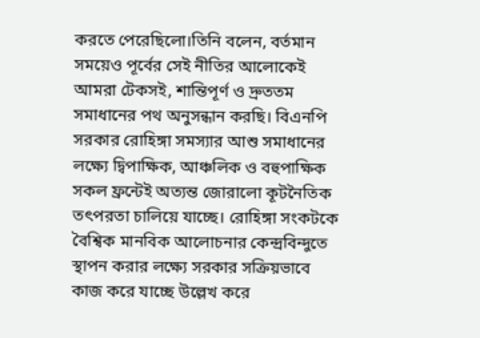করতে পেরেছিলো।তিনি বলেন, বর্তমান সময়েও পূর্বের সেই নীতির আলোকেই আমরা টেকসই, শান্তিপূর্ণ ও দ্রুততম সমাধানের পথ অনুসন্ধান করছি। বিএনপি সরকার রোহিঙ্গা সমস্যার আশু সমাধানের লক্ষ্যে দ্বিপাক্ষিক, আঞ্চলিক ও বহুপাক্ষিক সকল ফ্রন্টেই অত্যন্ত জোরালো কূটনৈতিক তৎপরতা চালিয়ে যাচ্ছে। রোহিঙ্গা সংকটকে বৈশ্বিক মানবিক আলোচনার কেন্দ্রবিন্দুতে স্থাপন করার লক্ষ্যে সরকার সক্রিয়ভাবে কাজ করে যাচ্ছে উল্লেখ করে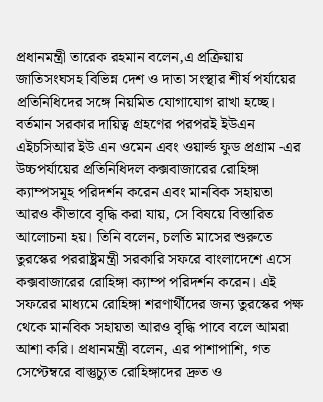প্রধানমন্ত্রী তারেক রহমান বলেন,এ প্রক্রিয়ায় জাতিসংঘসহ বিভিন্ন দেশ ও দাতা সংস্থার শীর্ষ পর্যায়ের প্রতিনিধিদের সঙ্গে নিয়মিত যোগাযোগ রাখা হচ্ছে। বর্তমান সরকার দায়িত্ব গ্রহণের পরপরই ইউএন এইচসিআর ইউ এন ওমেন এবং ওয়ার্ল্ড ফুড প্রগ্রাম -এর উচ্চপর্যায়ের প্রতিনিধিদল কক্সবাজারের রোহিঙ্গা ক্যাম্পসমূহ পরিদর্শন করেন এবং মানবিক সহায়তা আরও কীভাবে বৃদ্ধি করা যায়, সে বিষয়ে বিস্তারিত আলোচনা হয়। তিনি বলেন, চলতি মাসের শুরুতে তুরস্কের পররাষ্ট্রমন্ত্রী সরকারি সফরে বাংলাদেশে এসে কক্সবাজারের রোহিঙ্গা ক্যাম্প পরিদর্শন করেন। এই সফরের মাধ্যমে রোহিঙ্গা শরণার্থীদের জন্য তুরস্কের পক্ষ থেকে মানবিক সহায়তা আরও বৃদ্ধি পাবে বলে আমরা আশা করি। প্রধানমন্ত্রী বলেন, এর পাশাপাশি, গত সেপ্টেম্বরে বাস্তুচ্যুত রোহিঙ্গাদের দ্রুত ও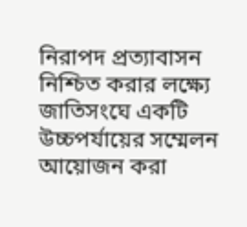নিরাপদ প্রত্যাবাসন নিশ্চিত করার লক্ষ্যে জাতিসংঘে একটি উচ্চপর্যায়ের সম্মেলন আয়োজন করা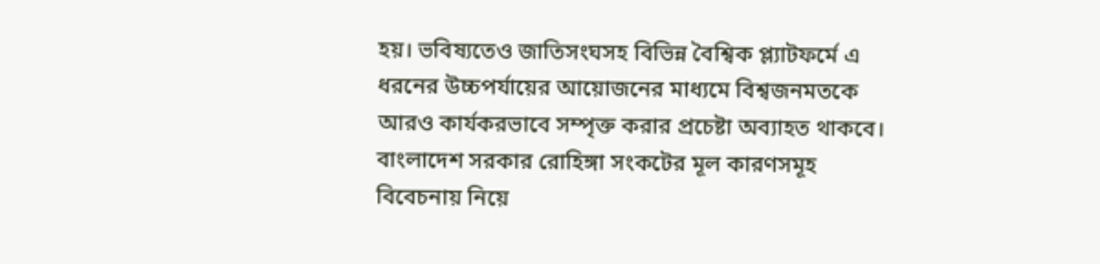হয়। ভবিষ্যতেও জাতিসংঘসহ বিভিন্ন বৈশ্বিক প্ল্যাটফর্মে এ ধরনের উচ্চপর্যায়ের আয়োজনের মাধ্যমে বিশ্বজনমতকে আরও কার্যকরভাবে সম্পৃক্ত করার প্রচেষ্টা অব্যাহত থাকবে। বাংলাদেশ সরকার রোহিঙ্গা সংকটের মূল কারণসমূহ বিবেচনায় নিয়ে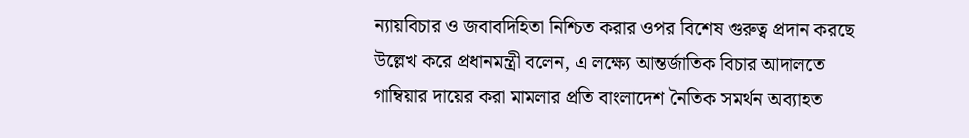ন্যায়বিচার ও জবাবদিহিতা নিশ্চিত করার ওপর বিশেষ গুরুত্ব প্রদান করছে উল্লেখ করে প্রধানমন্ত্রী বলেন, এ লক্ষ্যে আন্তর্জাতিক বিচার আদালতে গাম্বিয়ার দায়ের করা মামলার প্রতি বাংলাদেশ নৈতিক সমর্থন অব্যাহত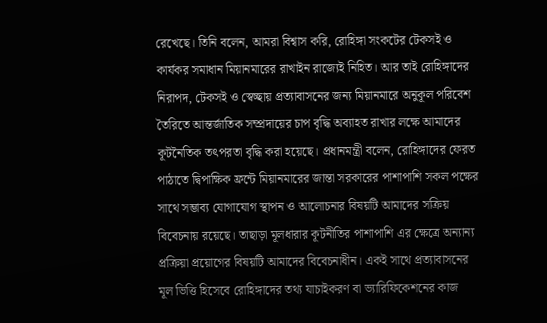রেখেছে। তিনি বলেন, আমরা বিশ্বাস করি, রোহিঙ্গা সংকটের টেকসই ও কার্যকর সমাধান মিয়ানমারের রাখাইন রাজ্যেই নিহিত। আর তাই রোহিঙ্গাদের নিরাপদ, টেকসই ও স্বেচ্ছায় প্রত্যাবাসনের জন্য মিয়ানমারে অনুকূল পরিবেশ তৈরিতে আন্তর্জাতিক সম্প্রদায়ের চাপ বৃদ্ধি অব্যাহত রাখার লক্ষে আমাদের কূটনৈতিক তৎপরতা বৃদ্ধি করা হয়েছে। প্রধানমন্ত্রী বলেন, রোহিঙ্গাদের ফেরত পাঠাতে দ্বিপাক্ষিক ফ্রন্টে মিয়ানমারের জান্তা সরকারের পাশাপাশি সকল পক্ষের সাথে সম্ভাব্য যোগাযোগ স্থাপন ও আলোচনার বিষয়টি আমাদের সক্রিয় বিবেচনায় রয়েছে। তাছাড়া মূলধারার কূটনীতির পাশাপাশি এর ক্ষেত্রে অন্যান্য প্রক্রিয়া প্রয়োগের বিষয়টি আমাদের বিবেচনাধীন। একই সাথে প্রত্যাবাসনের মূল ভিত্তি হিসেবে রোহিঙ্গাদের তথ্য যাচাইকরণ বা ভ্যারিফিকেশনের কাজ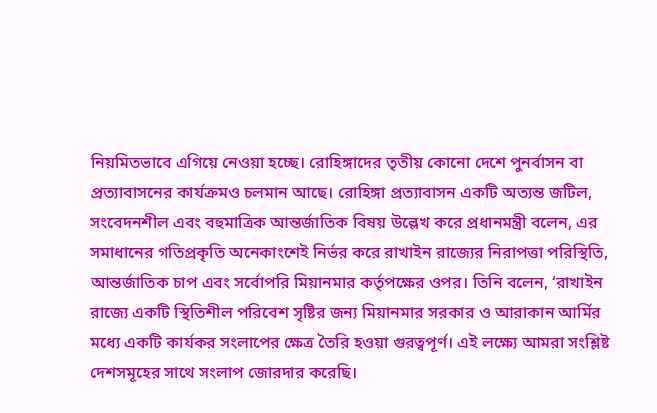নিয়মিতভাবে এগিয়ে নেওয়া হচ্ছে। রোহিঙ্গাদের তৃতীয় কোনো দেশে পুনর্বাসন বা প্রত্যাবাসনের কার্যক্রমও চলমান আছে। রোহিঙ্গা প্রত্যাবাসন একটি অত্যন্ত জটিল, সংবেদনশীল এবং বহুমাত্রিক আন্তর্জাতিক বিষয় উল্লেখ করে প্রধানমন্ত্রী বলেন, এর সমাধানের গতিপ্রকৃতি অনেকাংশেই নির্ভর করে রাখাইন রাজ্যের নিরাপত্তা পরিস্থিতি, আন্তর্জাতিক চাপ এবং সর্বোপরি মিয়ানমার কর্তৃপক্ষের ওপর। তিনি বলেন, ‘রাখাইন রাজ্যে একটি স্থিতিশীল পরিবেশ সৃষ্টির জন্য মিয়ানমার সরকার ও আরাকান আর্মির মধ্যে একটি কার্যকর সংলাপের ক্ষেত্র তৈরি হওয়া গুরত্বপূর্ণ। এই লক্ষ্যে আমরা সংশ্লিষ্ট দেশসমূহের সাথে সংলাপ জোরদার করেছি।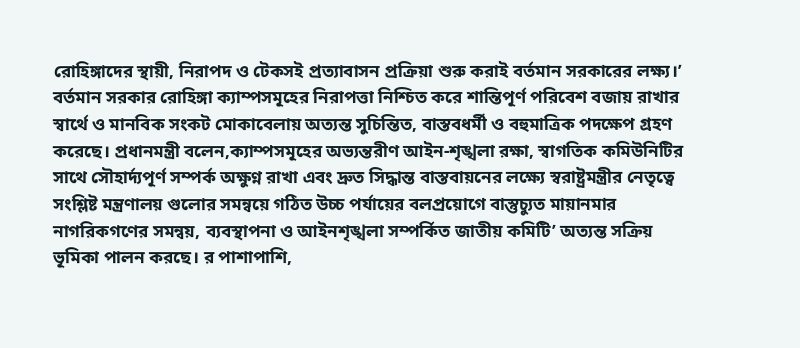রোহিঙ্গাদের স্থায়ী, নিরাপদ ও টেকসই প্রত্যাবাসন প্রক্রিয়া শুরু করাই বর্তমান সরকারের লক্ষ্য।’ বর্তমান সরকার রোহিঙ্গা ক্যাম্পসমূহের নিরাপত্তা নিশ্চিত করে শান্তিপূর্ণ পরিবেশ বজায় রাখার স্বার্থে ও মানবিক সংকট মোকাবেলায় অত্যন্ত সুচিন্তিত, বাস্তবধর্মী ও বহুমাত্রিক পদক্ষেপ গ্রহণ করেছে। প্রধানমন্ত্রী বলেন,ক্যাম্পসমূহের অভ্যন্তরীণ আইন-শৃঙ্খলা রক্ষা, স্বাগতিক কমিউনিটির সাথে সৌহার্দ্যপূর্ণ সম্পর্ক অক্ষুণ্ন রাখা এবং দ্রুত সিদ্ধান্ত বাস্তবায়নের লক্ষ্যে স্বরাষ্ট্রমন্ত্রীর নেতৃত্বে সংশ্লিষ্ট মন্ত্রণালয় গুলোর সমন্বয়ে গঠিত উচ্চ পর্যায়ের বলপ্রয়োগে বাস্তুচ্যুত মায়ানমার নাগরিকগণের সমন্বয়, ব্যবস্থাপনা ও আইনশৃঙ্খলা সম্পর্কিত জাতীয় কমিটি’ অত্যন্ত সক্রিয় ভূমিকা পালন করছে। র পাশাপাশি,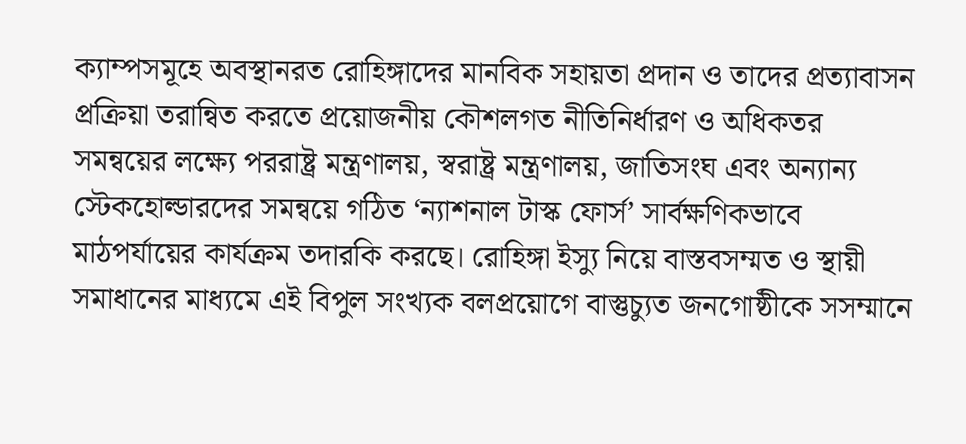ক্যাম্পসমূহে অবস্থানরত রোহিঙ্গাদের মানবিক সহায়তা প্রদান ও তাদের প্রত্যাবাসন প্রক্রিয়া তরান্বিত করতে প্রয়োজনীয় কৌশলগত নীতিনির্ধারণ ও অধিকতর সমন্বয়ের লক্ষ্যে পররাষ্ট্র মন্ত্রণালয়, স্বরাষ্ট্র মন্ত্রণালয়, জাতিসংঘ এবং অন্যান্য স্টেকহোল্ডারদের সমন্বয়ে গঠিত ‘ন্যাশনাল টাস্ক ফোর্স’ সার্বক্ষণিকভাবে মাঠপর্যায়ের কার্যক্রম তদারকি করছে। রোহিঙ্গা ইস্যু নিয়ে বাস্তবসম্মত ও স্থায়ী সমাধানের মাধ্যমে এই বিপুল সংখ্যক বলপ্রয়োগে বাস্তুচ্যুত জনগোষ্ঠীকে সসম্মানে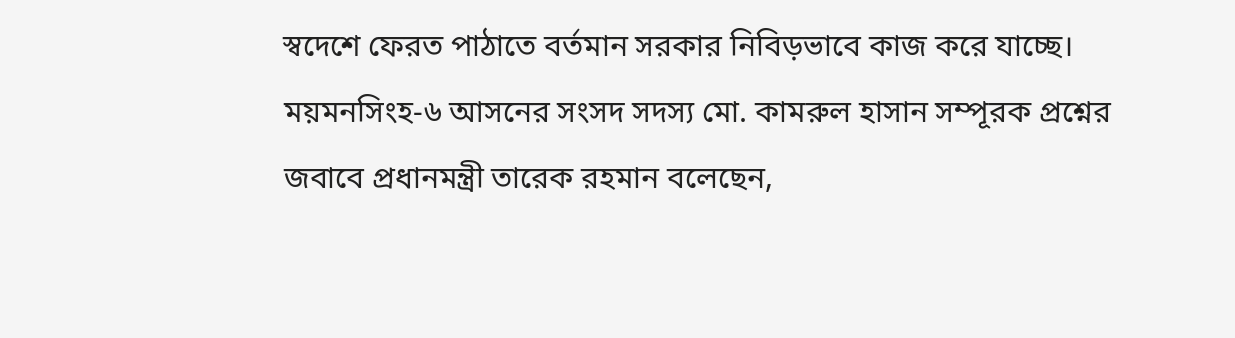স্বদেশে ফেরত পাঠাতে বর্তমান সরকার নিবিড়ভাবে কাজ করে যাচ্ছে।
ময়মনসিংহ-৬ আসনের সংসদ সদস্য মো. কামরুল হাসান সম্পূরক প্রশ্নের জবাবে প্রধানমন্ত্রী তারেক রহমান বলেছেন,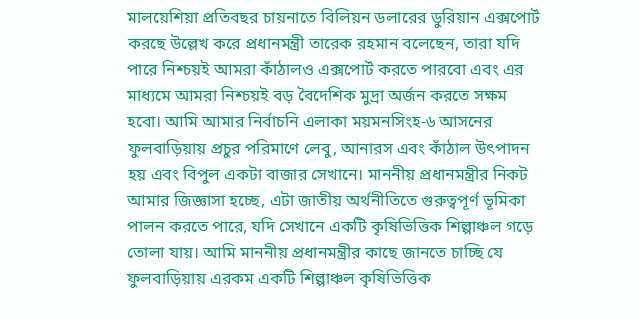মালয়েশিয়া প্রতিবছর চায়নাতে বিলিয়ন ডলারের ডুরিয়ান এক্সপোর্ট করছে উল্লেখ করে প্রধানমন্ত্রী তারেক রহমান বলেছেন, তারা যদি পারে নিশ্চয়ই আমরা কাঁঠালও এক্সপোর্ট করতে পারবো এবং এর মাধ্যমে আমরা নিশ্চয়ই বড় বৈদেশিক মুদ্রা অর্জন করতে সক্ষম হবো। আমি আমার নির্বাচনি এলাকা ময়মনসিংহ-৬ আসনের ফুলবাড়িয়ায় প্রচুর পরিমাণে লেবু, আনারস এবং কাঁঠাল উৎপাদন হয় এবং বিপুল একটা বাজার সেখানে। মাননীয় প্রধানমন্ত্রীর নিকট আমার জিজ্ঞাসা হচ্ছে, এটা জাতীয় অর্থনীতিতে গুরুত্বপূর্ণ ভূমিকা পালন করতে পারে, যদি সেখানে একটি কৃষিভিত্তিক শিল্পাঞ্চল গড়ে তোলা যায়। আমি মাননীয় প্রধানমন্ত্রীর কাছে জানতে চাচ্ছি যে ফুলবাড়িয়ায় এরকম একটি শিল্পাঞ্চল কৃষিভিত্তিক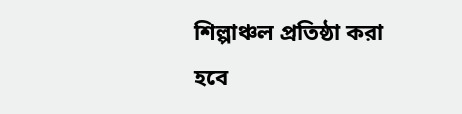শিল্পাঞ্চল প্রতিষ্ঠা করা হবে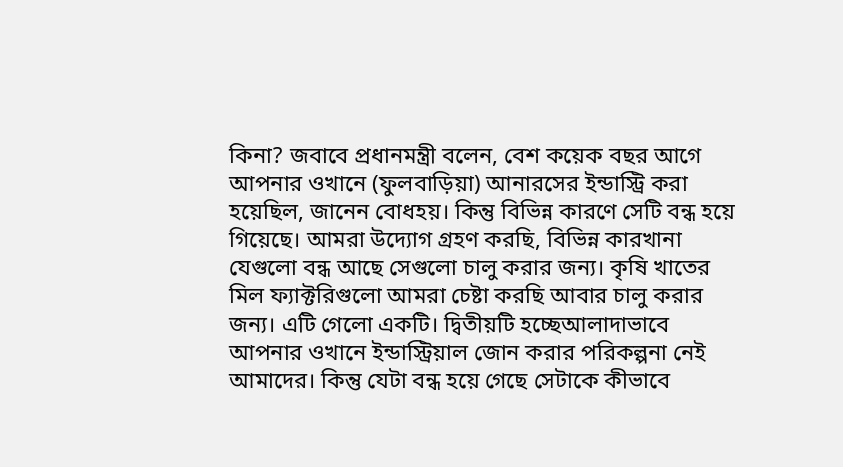কিনা? জবাবে প্রধানমন্ত্রী বলেন, বেশ কয়েক বছর আগে আপনার ওখানে (ফুলবাড়িয়া) আনারসের ইন্ডাস্ট্রি করা হয়েছিল, জানেন বোধহয়। কিন্তু বিভিন্ন কারণে সেটি বন্ধ হয়ে গিয়েছে। আমরা উদ্যোগ গ্রহণ করছি, বিভিন্ন কারখানা যেগুলো বন্ধ আছে সেগুলো চালু করার জন্য। কৃষি খাতের মিল ফ্যাক্টরিগুলো আমরা চেষ্টা করছি আবার চালু করার জন্য। এটি গেলো একটি। দ্বিতীয়টি হচ্ছেআলাদাভাবে আপনার ওখানে ইন্ডাস্ট্রিয়াল জোন করার পরিকল্পনা নেই আমাদের। কিন্তু যেটা বন্ধ হয়ে গেছে সেটাকে কীভাবে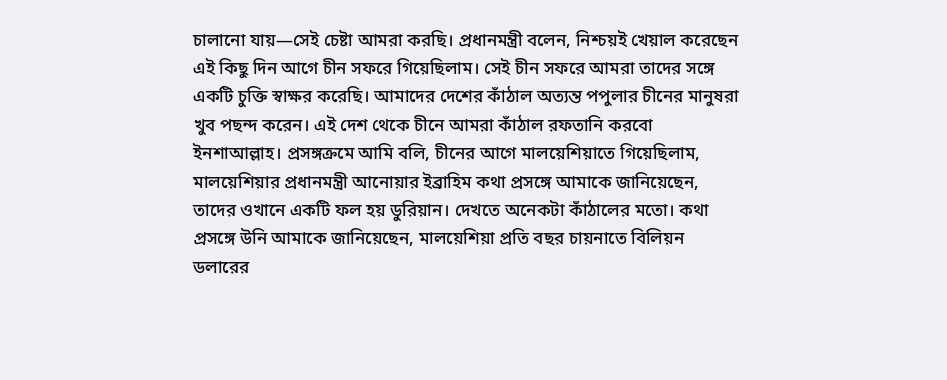চালানো যায়—সেই চেষ্টা আমরা করছি। প্রধানমন্ত্রী বলেন, নিশ্চয়ই খেয়াল করেছেন এই কিছু দিন আগে চীন সফরে গিয়েছিলাম। সেই চীন সফরে আমরা তাদের সঙ্গে একটি চুক্তি স্বাক্ষর করেছি। আমাদের দেশের কাঁঠাল অত্যন্ত পপুলার চীনের মানুষরা খুব পছন্দ করেন। এই দেশ থেকে চীনে আমরা কাঁঠাল রফতানি করবো ইনশাআল্লাহ। প্রসঙ্গক্রমে আমি বলি, চীনের আগে মালয়েশিয়াতে গিয়েছিলাম, মালয়েশিয়ার প্রধানমন্ত্রী আনোয়ার ইব্রাহিম কথা প্রসঙ্গে আমাকে জানিয়েছেন, তাদের ওখানে একটি ফল হয় ডুরিয়ান। দেখতে অনেকটা কাঁঠালের মতো। কথা প্রসঙ্গে উনি আমাকে জানিয়েছেন, মালয়েশিয়া প্রতি বছর চায়নাতে বিলিয়ন ডলারের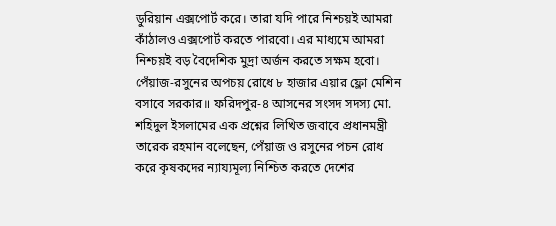ডুরিয়ান এক্সপোর্ট করে। তারা যদি পারে নিশ্চয়ই আমরা কাঁঠালও এক্সপোর্ট করতে পারবো। এর মাধ্যমে আমরা নিশ্চয়ই বড় বৈদেশিক মুদ্রা অর্জন করতে সক্ষম হবো। পেঁয়াজ-রসুনের অপচয় রোধে ৮ হাজার এয়ার ফ্লো মেশিন বসাবে সরকার॥ ফরিদপুর-৪ আসনের সংসদ সদস্য মো. শহিদুল ইসলামের এক প্রশ্নের লিখিত জবাবে প্রধানমন্ত্রী তারেক রহমান বলেছেন, পেঁয়াজ ও রসুনের পচন রোধ করে কৃষকদের ন্যায্যমূল্য নিশ্চিত করতে দেশের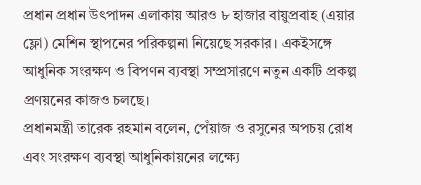প্রধান প্রধান উৎপাদন এলাকায় আরও ৮ হাজার বায়ুপ্রবাহ (এয়ার ফ্লো) মেশিন স্থাপনের পরিকল্পনা নিয়েছে সরকার। একইসঙ্গে আধুনিক সংরক্ষণ ও বিপণন ব্যবস্থা সম্প্রসারণে নতুন একটি প্রকল্প প্রণয়নের কাজও চলছে।
প্রধানমন্ত্রী তারেক রহমান বলেন, পেঁয়াজ ও রসুনের অপচয় রোধ এবং সংরক্ষণ ব্যবস্থা আধুনিকায়নের লক্ষ্যে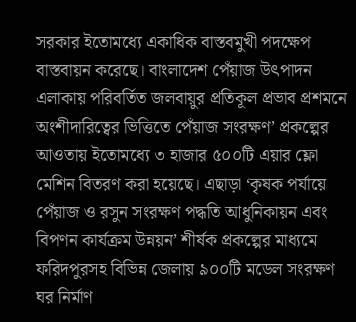সরকার ইতোমধ্যে একাধিক বাস্তবমুখী পদক্ষেপ বাস্তবায়ন করেছে। বাংলাদেশ পেঁয়াজ উৎপাদন এলাকায় পরিবর্তিত জলবায়ুর প্রতিকূল প্রভাব প্রশমনে অংশীদারিত্বের ভিত্তিতে পেঁয়াজ সংরক্ষণ’ প্রকল্পের আওতায় ইতোমধ্যে ৩ হাজার ৫০০টি এয়ার ফ্লো মেশিন বিতরণ করা হয়েছে। এছাড়া ‘কৃষক পর্যায়ে পেঁয়াজ ও রসুন সংরক্ষণ পদ্ধতি আধুনিকায়ন এবং বিপণন কার্যক্রম উন্নয়ন’ শীর্ষক প্রকল্পের মাধ্যমে ফরিদপুরসহ বিভিন্ন জেলায় ৯০০টি মডেল সংরক্ষণ ঘর নির্মাণ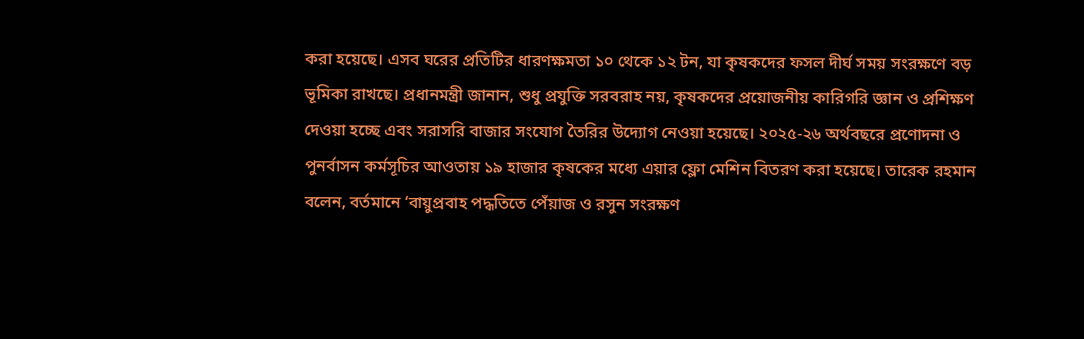করা হয়েছে। এসব ঘরের প্রতিটির ধারণক্ষমতা ১০ থেকে ১২ টন, যা কৃষকদের ফসল দীর্ঘ সময় সংরক্ষণে বড় ভূমিকা রাখছে। প্রধানমন্ত্রী জানান, শুধু প্রযুক্তি সরবরাহ নয়, কৃষকদের প্রয়োজনীয় কারিগরি জ্ঞান ও প্রশিক্ষণ দেওয়া হচ্ছে এবং সরাসরি বাজার সংযোগ তৈরির উদ্যোগ নেওয়া হয়েছে। ২০২৫-২৬ অর্থবছরে প্রণোদনা ও পুনর্বাসন কর্মসূচির আওতায় ১৯ হাজার কৃষকের মধ্যে এয়ার ফ্লো মেশিন বিতরণ করা হয়েছে। তারেক রহমান বলেন, বর্তমানে ‘বায়ুপ্রবাহ পদ্ধতিতে পেঁয়াজ ও রসুন সংরক্ষণ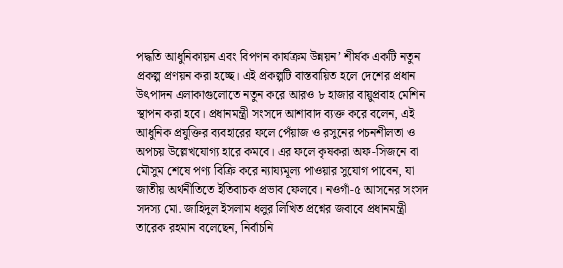পদ্ধতি আধুনিকায়ন এবং বিপণন কার্যক্রম উন্নয়ন’ শীর্ষক একটি নতুন প্রকল্প প্রণয়ন করা হচ্ছে। এই প্রকল্পটি বাস্তবায়িত হলে দেশের প্রধান উৎপাদন এলাকাগুলোতে নতুন করে আরও ৮ হাজার বায়ুপ্রবাহ মেশিন স্থাপন করা হবে। প্রধানমন্ত্রী সংসদে আশাবাদ ব্যক্ত করে বলেন, এই আধুনিক প্রযুক্তির ব্যবহারের ফলে পেঁয়াজ ও রসুনের পচনশীলতা ও অপচয় উল্লেখযোগ্য হারে কমবে। এর ফলে কৃষকরা অফ-সিজনে বা মৌসুম শেষে পণ্য বিক্রি করে ন্যায্যমূল্য পাওয়ার সুযোগ পাবেন, যা জাতীয় অর্থনীতিতে ইতিবাচক প্রভাব ফেলবে। নওগাঁ-৫ আসনের সংসদ সদস্য মো. জাহিদুল ইসলাম ধলুর লিখিত প্রশ্নের জবাবে প্রধানমন্ত্রী তারেক রহমান বলেছেন, নির্বাচনি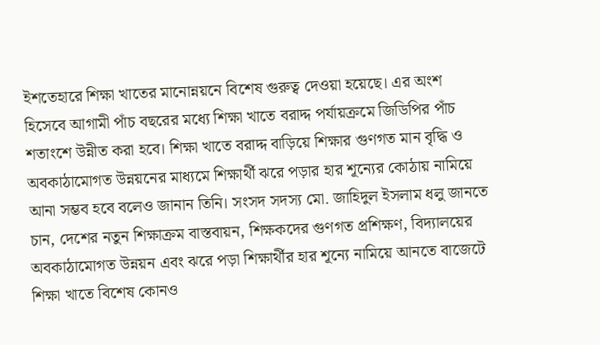ইশতেহারে শিক্ষা খাতের মানোন্নয়নে বিশেষ গুরুত্ব দেওয়া হয়েছে। এর অংশ হিসেবে আগামী পাঁচ বছরের মধ্যে শিক্ষা খাতে বরাদ্দ পর্যায়ক্রমে জিডিপির পাঁচ শতাংশে উন্নীত করা হবে। শিক্ষা খাতে বরাদ্দ বাড়িয়ে শিক্ষার গুণগত মান বৃদ্ধি ও অবকাঠামোগত উন্নয়নের মাধ্যমে শিক্ষার্থী ঝরে পড়ার হার শূন্যের কোঠায় নামিয়ে আনা সম্ভব হবে বলেও জানান তিনি। সংসদ সদস্য মো. জাহিদুল ইসলাম ধলু জানতে চান, দেশের নতুন শিক্ষাক্রম বাস্তবায়ন, শিক্ষকদের গুণগত প্রশিক্ষণ, বিদ্যালয়ের অবকাঠামোগত উন্নয়ন এবং ঝরে পড়া শিক্ষার্থীর হার শূন্যে নামিয়ে আনতে বাজেটে শিক্ষা খাতে বিশেষ কোনও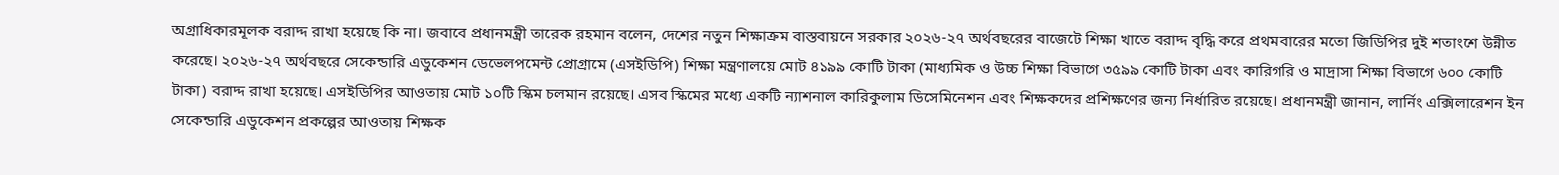অগ্রাধিকারমূলক বরাদ্দ রাখা হয়েছে কি না। জবাবে প্রধানমন্ত্রী তারেক রহমান বলেন, দেশের নতুন শিক্ষাক্রম বাস্তবায়নে সরকার ২০২৬-২৭ অর্থবছরের বাজেটে শিক্ষা খাতে বরাদ্দ বৃদ্ধি করে প্রথমবারের মতো জিডিপির দুই শতাংশে উন্নীত করেছে। ২০২৬-২৭ অর্থবছরে সেকেন্ডারি এডুকেশন ডেভেলপমেন্ট প্রোগ্রামে (এসইডিপি) শিক্ষা মন্ত্রণালয়ে মোট ৪১৯৯ কোটি টাকা (মাধ্যমিক ও উচ্চ শিক্ষা বিভাগে ৩৫৯৯ কোটি টাকা এবং কারিগরি ও মাদ্রাসা শিক্ষা বিভাগে ৬০০ কোটি টাকা) বরাদ্দ রাখা হয়েছে। এসইডিপির আওতায় মোট ১০টি স্কিম চলমান রয়েছে। এসব স্কিমের মধ্যে একটি ন্যাশনাল কারিকুলাম ডিসেমিনেশন এবং শিক্ষকদের প্রশিক্ষণের জন্য নির্ধারিত রয়েছে। প্রধানমন্ত্রী জানান, লার্নিং এক্সিলারেশন ইন সেকেন্ডারি এডুকেশন প্রকল্পের আওতায় শিক্ষক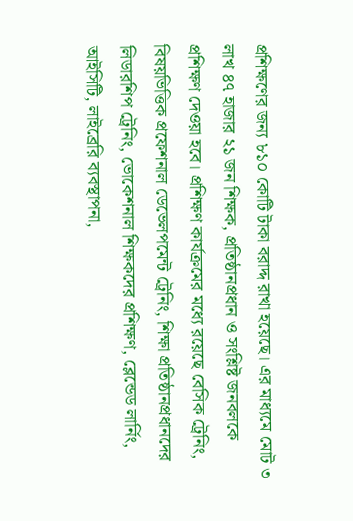প্রশিক্ষণের জন্য ৮১০ কোটি টাকা বরাদ্দ রাখা হয়েছে। এর মাধ্যমে মোট ৩ লাখ ৪৭ হাজার ২১ জন শিক্ষক, প্রতিষ্ঠানপ্রধান ও সংশ্লিষ্ট জনবলকে প্রশিক্ষণ দেওয়া হবে। প্রশিক্ষণ কার্যক্রমের মধ্যে রয়েছে বেসিক ট্রেনিং, বিষয়ভিত্তিক প্রফেশনাল ডেভেলপমেন্ট ট্রেনিং, শিক্ষা প্রতিষ্ঠানপ্রধানদের লিডারশিপ ট্রেনিং, ভোকেশনাল শিক্ষকদের প্রশিক্ষণ, ব্লেন্ডেড লার্নিং, আইসিটি, লাইব্রেরি ব্যবস্থাপনা,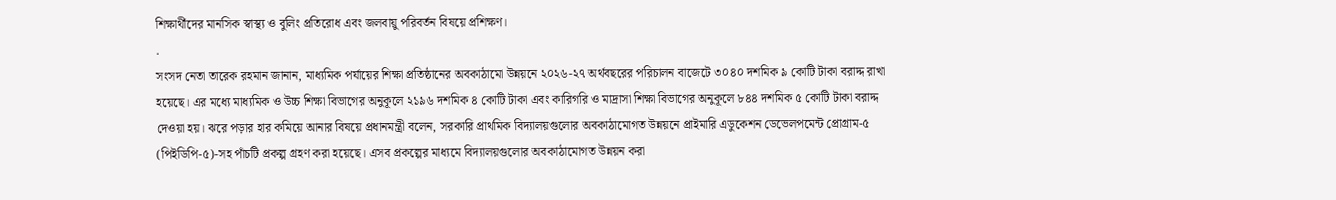শিক্ষার্থীদের মানসিক স্বাস্থ্য ও বুলিং প্রতিরোধ এবং জলবায়ু পরিবর্তন বিষয়ে প্রশিক্ষণ।
.
সংসদ নেতা তারেক রহমান জানান, মাধ্যমিক পর্যায়ের শিক্ষা প্রতিষ্ঠানের অবকাঠামো উন্নয়নে ২০২৬-২৭ অর্থবছরের পরিচালন বাজেটে ৩০৪০ দশমিক ৯ কোটি টাকা বরাদ্দ রাখা হয়েছে। এর মধ্যে মাধ্যমিক ও উচ্চ শিক্ষা বিভাগের অনুকূলে ২১৯৬ দশমিক ৪ কোটি টাকা এবং কারিগরি ও মাদ্রাসা শিক্ষা বিভাগের অনুকূলে ৮৪৪ দশমিক ৫ কোটি টাকা বরাদ্দ দেওয়া হয়। ঝরে পড়ার হার কমিয়ে আনার বিষয়ে প্রধানমন্ত্রী বলেন, সরকারি প্রাথমিক বিদ্যালয়গুলোর অবকাঠামোগত উন্নয়নে প্রাইমারি এডুকেশন ডেভেলপমেন্ট প্রোগ্রাম-৫ (পিইডিপি-৫)-সহ পাঁচটি প্রকল্প গ্রহণ করা হয়েছে। এসব প্রকল্পের মাধ্যমে বিদ্যালয়গুলোর অবকাঠামোগত উন্নয়ন করা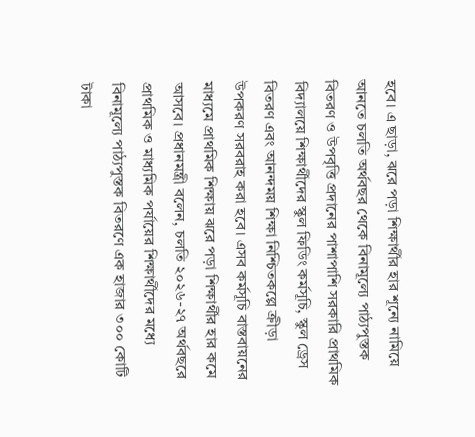হবে। এ ছাড়া, ঝরে পড়া শিক্ষার্থীর হার শূন্যে নামিয়ে আনতে চলতি অর্থবছর থেকে বিনামূল্যে পাঠ্যপুস্তক বিতরণ ও উপবৃত্তি প্রদানের পাশাপাশি সরকারি প্রাথমিক বিদ্যালয়ে শিক্ষার্থীদের স্কুল ফিডিং কর্মসূচি, স্কুল ড্রেস বিতরণ এবং আনন্দময় শিক্ষা নিশ্চিতকল্পে ক্রীড়া উপকরণ সরবরাহ করা হবে। এসব কর্মসূচি বাস্তবায়নের মাধ্যমে প্রাথমিক শিক্ষায় ঝরে পড়া শিক্ষার্থীর হার কমে আসবে। প্রধানমন্ত্রী বলেন, চলতি ২০২৬-২৭ অর্থবছরে প্রাথমিক ও মাধ্যমিক পর্যায়ের শিক্ষার্থীদের মধ্যে বিনামূল্যে পাঠ্যপুস্তক বিতরণে এক হাজার ৩০০ কোটি টাকা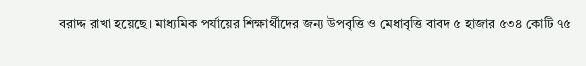বরাদ্দ রাখা হয়েছে। মাধ্যমিক পর্যায়ের শিক্ষার্থীদের জন্য উপবৃত্তি ও মেধাবৃত্তি বাবদ ৫ হাজার ৫৩৪ কোটি ৭৫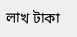লাখ টাকা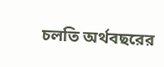চলতি অর্থবছরের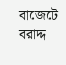বাজেটে বরাদ্দ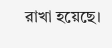রাখা হয়েছে।